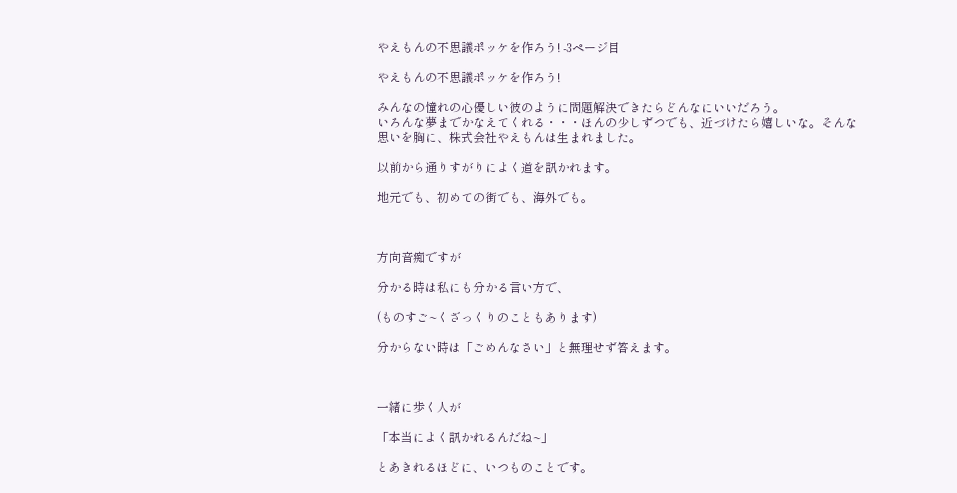やえもんの不思議ポッケを作ろう! -3ページ目

やえもんの不思議ポッケを作ろう!

みんなの憧れの心優しい彼のように問題解決できたらどんなにいいだろう。
いろんな夢までかなえてくれる・・・ほんの少しずつでも、近づけたら嬉しいな。そんな思いを胸に、株式会社やえもんは生まれました。

以前から通りすがりによく道を訊かれます。

地元でも、初めての街でも、海外でも。



方向音痴ですが

分かる時は私にも分かる言い方で、

(ものすご~くざっくりのこともあります)

分からない時は「ごめんなさい」と無理せず答えます。



一緒に歩く人が

「本当によく訊かれるんだね~」

とあきれるほどに、いつものことです。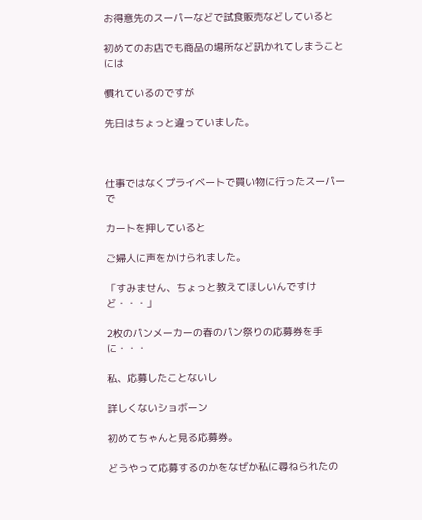お得意先のスーパーなどで試食販売などしていると

初めてのお店でも商品の場所など訊かれてしまうことには

慣れているのですが

先日はちょっと違っていました。



仕事ではなくプライベートで買い物に行ったスーパーで

カートを押していると

ご婦人に声をかけられました。

「すみません、ちょっと教えてほしいんですけど・・・」

2枚のパンメーカーの春のパン祭りの応募券を手に・・・

私、応募したことないし

詳しくないショボーン

初めてちゃんと見る応募券。

どうやって応募するのかをなぜか私に尋ねられたの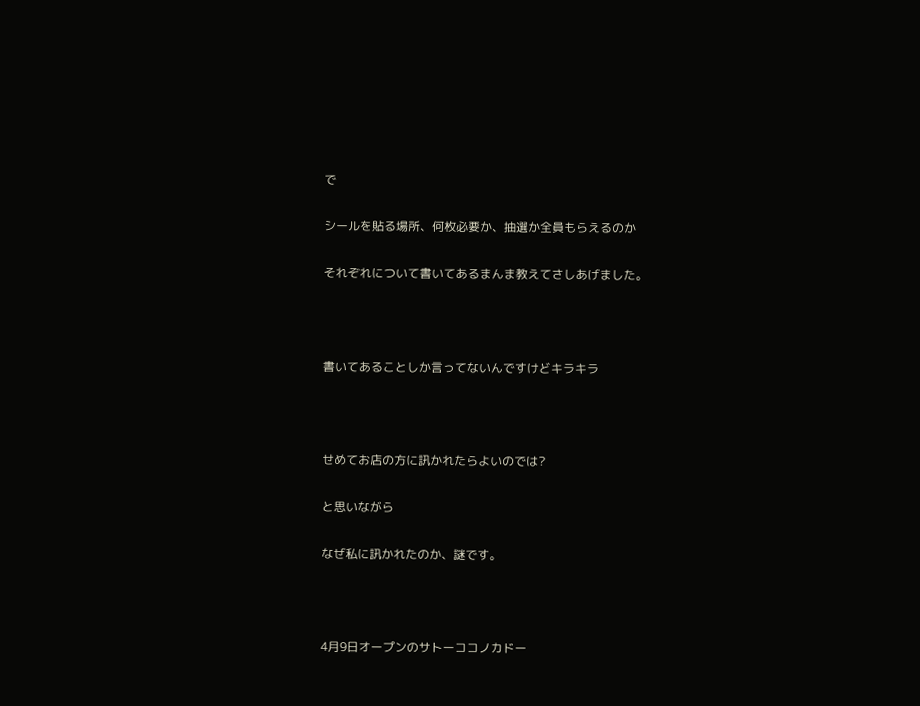で

シールを貼る場所、何枚必要か、抽選か全員もらえるのか

それぞれについて書いてあるまんま教えてさしあげました。



書いてあることしか言ってないんですけどキラキラ



せめてお店の方に訊かれたらよいのでは?

と思いながら

なぜ私に訊かれたのか、謎です。



4月9日オープンのサトーココノカドー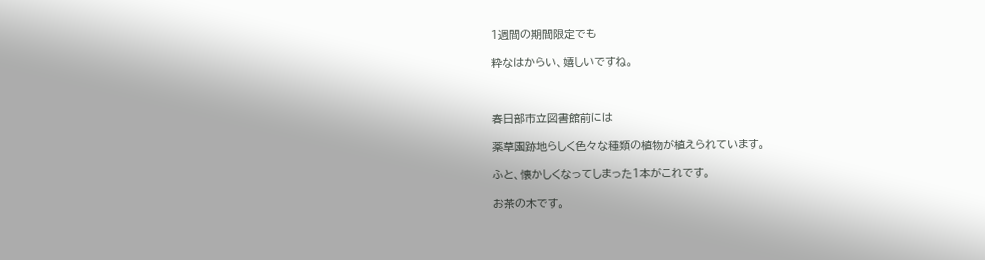1週間の期間限定でも

粋なはからい、嬉しいですね。



春日部市立図書館前には

薬草園跡地らしく色々な種類の植物が植えられています。

ふと、懐かしくなってしまった1本がこれです。

お茶の木です。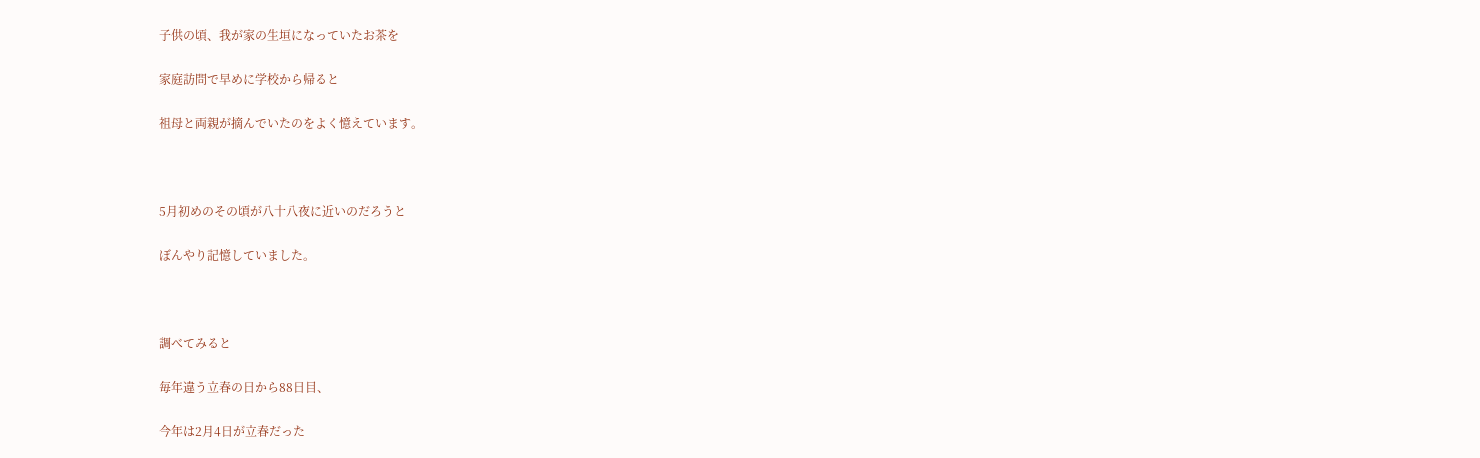子供の頃、我が家の生垣になっていたお茶を

家庭訪問で早めに学校から帰ると

祖母と両親が摘んでいたのをよく憶えています。



5月初めのその頃が八十八夜に近いのだろうと

ぼんやり記憶していました。



調べてみると

毎年違う立春の日から88日目、

今年は2月4日が立春だった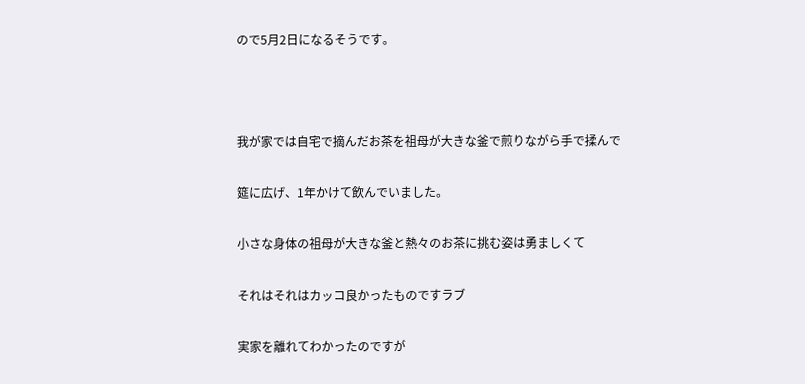ので5月2日になるそうです。



我が家では自宅で摘んだお茶を祖母が大きな釜で煎りながら手で揉んで

筵に広げ、1年かけて飲んでいました。

小さな身体の祖母が大きな釜と熱々のお茶に挑む姿は勇ましくて

それはそれはカッコ良かったものですラブ

実家を離れてわかったのですが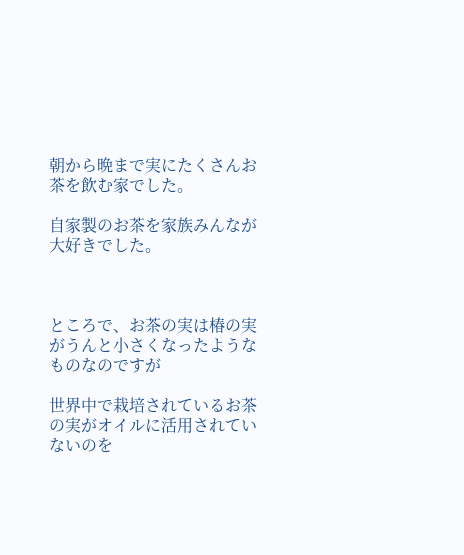朝から晩まで実にたくさんお茶を飲む家でした。

自家製のお茶を家族みんなが大好きでした。



ところで、お茶の実は椿の実がうんと小さくなったようなものなのですが

世界中で栽培されているお茶の実がオイルに活用されていないのを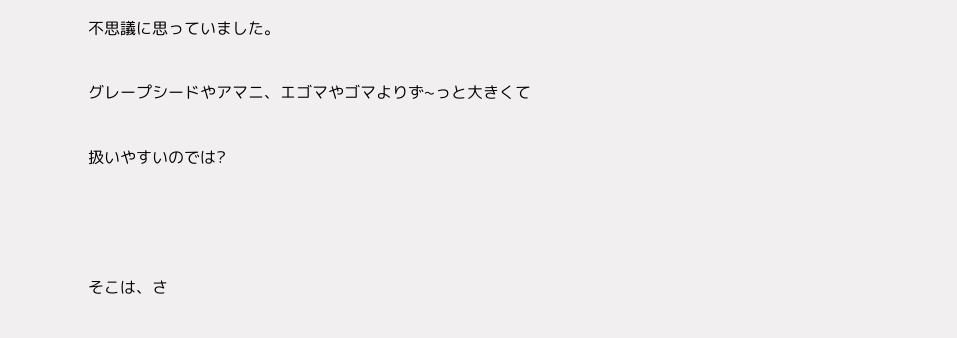不思議に思っていました。

グレープシードやアマニ、エゴマやゴマよりず~っと大きくて

扱いやすいのでは?



そこは、さ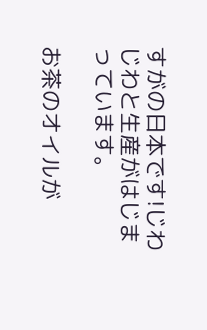すがの日本です!じわじわと生産がはじまっています。

お茶のオイルが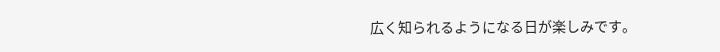広く知られるようになる日が楽しみです。